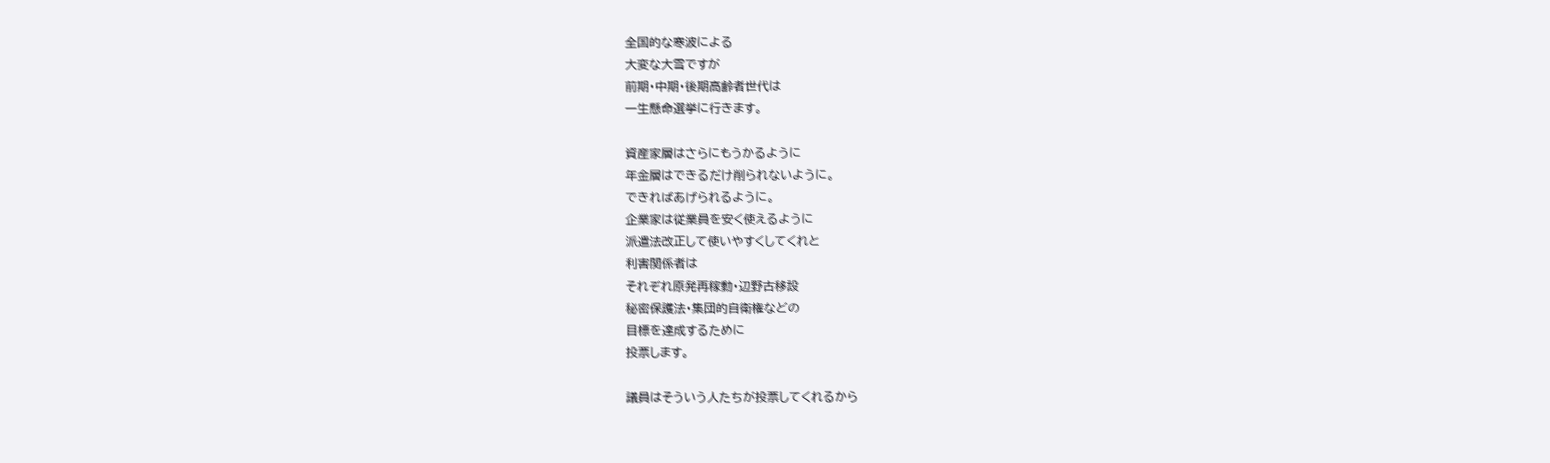全国的な寒波による
大変な大雪ですが
前期・中期・後期高齢者世代は
一生懸命選挙に行きます。

資産家層はさらにもうかるように
年金層はできるだけ削られないように。
できればあげられるように。
企業家は従業員を安く使えるように
派遣法改正して使いやすくしてくれと
利害関係者は
それぞれ原発再稼動・辺野古移設
秘密保護法・集団的自衛権などの
目標を達成するために
投票します。

議員はそういう人たちが投票してくれるから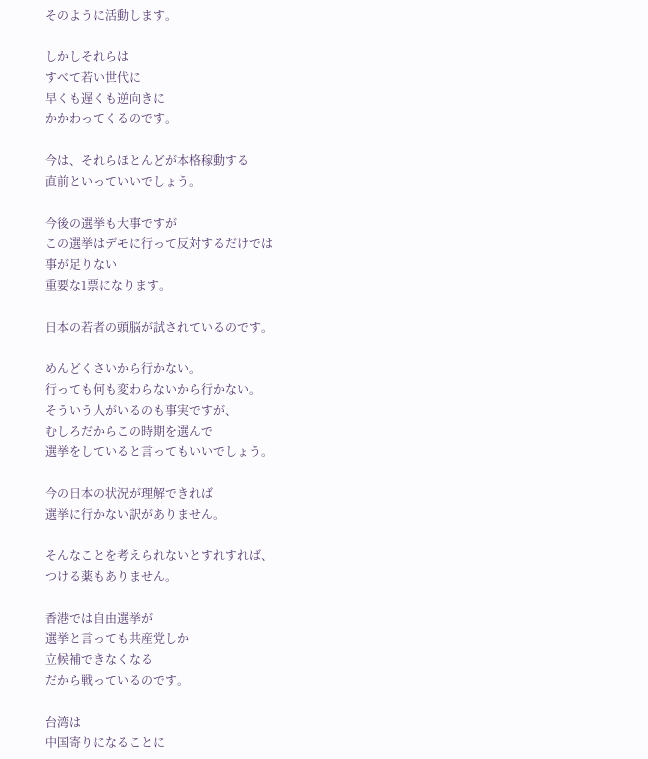そのように活動します。

しかしそれらは
すべて若い世代に
早くも遅くも逆向きに
かかわってくるのです。

今は、それらほとんどが本格稼動する
直前といっていいでしょう。

今後の選挙も大事ですが
この選挙はデモに行って反対するだけでは
事が足りない
重要な1票になります。

日本の若者の頭脳が試されているのです。

めんどくさいから行かない。
行っても何も変わらないから行かない。
そういう人がいるのも事実ですが、
むしろだからこの時期を選んで
選挙をしていると言ってもいいでしょう。

今の日本の状況が理解できれば
選挙に行かない訳がありません。

そんなことを考えられないとすれすれば、
つける薬もありません。

香港では自由選挙が
選挙と言っても共産党しか
立候補できなくなる
だから戦っているのです。

台湾は
中国寄りになることに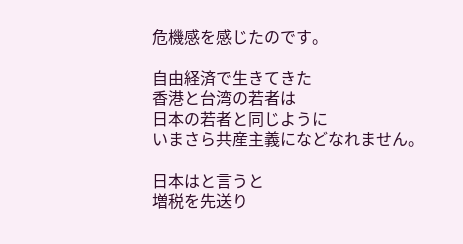危機感を感じたのです。

自由経済で生きてきた
香港と台湾の若者は
日本の若者と同じように
いまさら共産主義になどなれません。

日本はと言うと
増税を先送り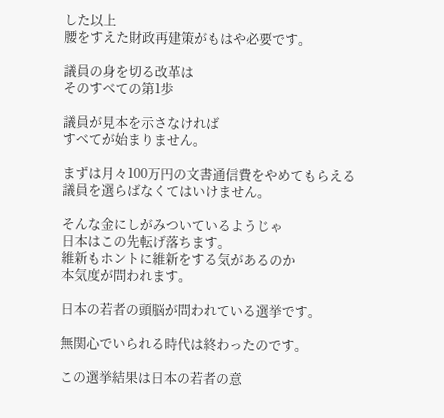した以上
腰をすえた財政再建策がもはや必要です。

議員の身を切る改革は
そのすべての第1歩

議員が見本を示さなければ
すべてが始まりません。

まずは月々100万円の文書通信費をやめてもらえる
議員を選らばなくてはいけません。

そんな金にしがみついているようじゃ
日本はこの先転げ落ちます。
維新もホントに維新をする気があるのか
本気度が問われます。

日本の若者の頭脳が問われている選挙です。

無関心でいられる時代は終わったのです。

この選挙結果は日本の若者の意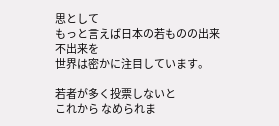思として
もっと言えば日本の若ものの出来不出来を
世界は密かに注目しています。

若者が多く投票しないと
これから なめられま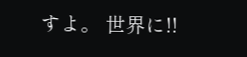すよ。 世界に!!